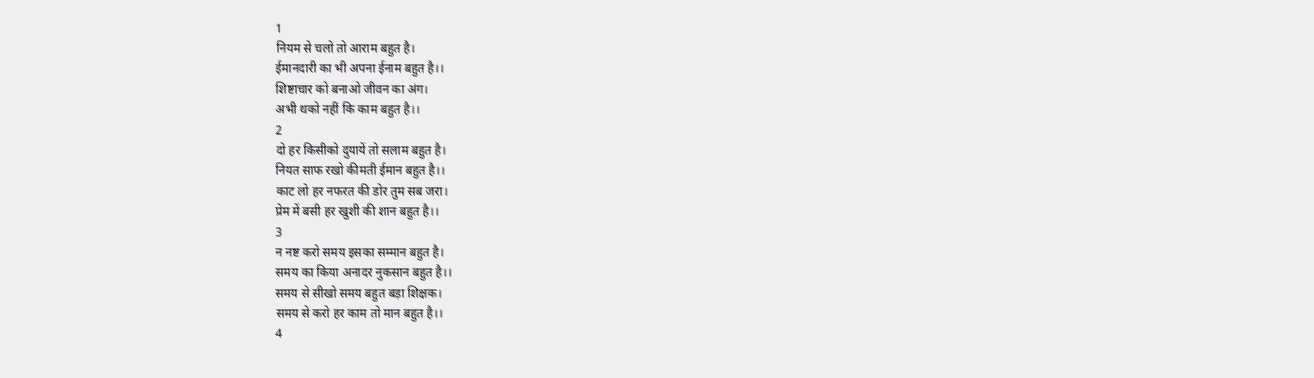1
नियम से चलो तो आराम बहुत है।
ईमानदारी का भी अपना ईनाम बहुत है।।
शिष्टाचार को बनाओ जीवन का अंग।
अभी थको नहीं कि काम बहुत है।।
2
दो हर किसीको दुयायें तो सलाम बहुत है।
नियत साफ रखो कीमती ईमान बहुत है।।
काट लो हर नफरत की डोर तुम सब जरा।
प्रेम में बसी हर खुशी की शान बहुत है।।
3
न नष्ट करो समय इसका सम्मान बहुत है।
समय का किया अनादर नुकसान बहुत है।।
समय से सीखो समय बहुत बड़ा शिक्षक।
समय से करो हर काम तो मान बहुत है।।
4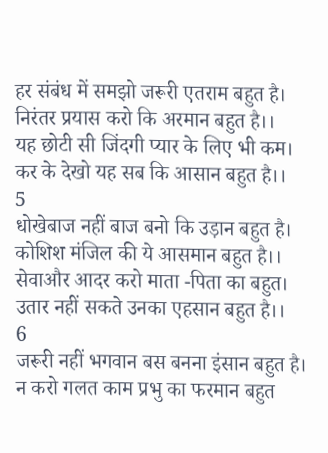हर संबंध में समझो जरूरी एतराम बहुत है।
निरंतर प्रयास करो कि अरमान बहुत है।।
यह छोटी सी जिंदगी प्यार के लिए भी कम।
कर के देखो यह सब कि आसान बहुत है।।
5
धोखेबाज नहीं बाज बनो कि उड़ान बहुत है।
कोशिश मंजिल की ये आसमान बहुत है।।
सेवाऔर आदर करो माता -पिता का बहुत।
उतार नहीं सकते उनका एहसान बहुत है।।
6
जरूरी नहीं भगवान बस बनना इंसान बहुत है।
न करो गलत काम प्रभु का फरमान बहुत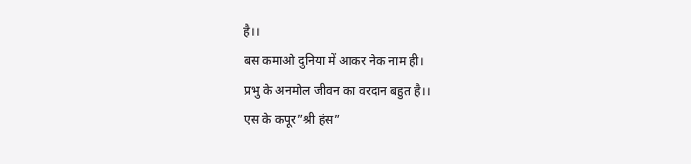है।।
बस कमाओ दुनिया में आकर नेक नाम ही।
प्रभु के अनमोल जीवन का वरदान बहुत है।।
एस के कपूर”श्री हंस”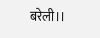बरेली।।